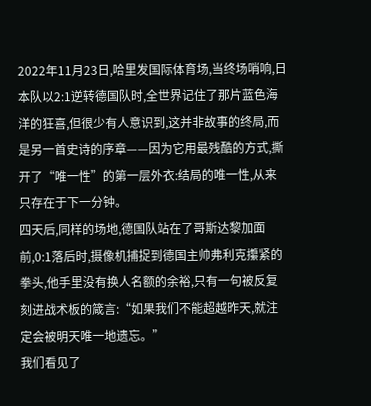2022年11月23日,哈里发国际体育场,当终场哨响,日本队以2:1逆转德国队时,全世界记住了那片蓝色海洋的狂喜,但很少有人意识到,这并非故事的终局,而是另一首史诗的序章——因为它用最残酷的方式,撕开了“唯一性”的第一层外衣:结局的唯一性,从来只存在于下一分钟。
四天后,同样的场地,德国队站在了哥斯达黎加面前,0:1落后时,摄像机捕捉到德国主帅弗利克攥紧的拳头,他手里没有换人名额的余裕,只有一句被反复刻进战术板的箴言:“如果我们不能超越昨天,就注定会被明天唯一地遗忘。”
我们看见了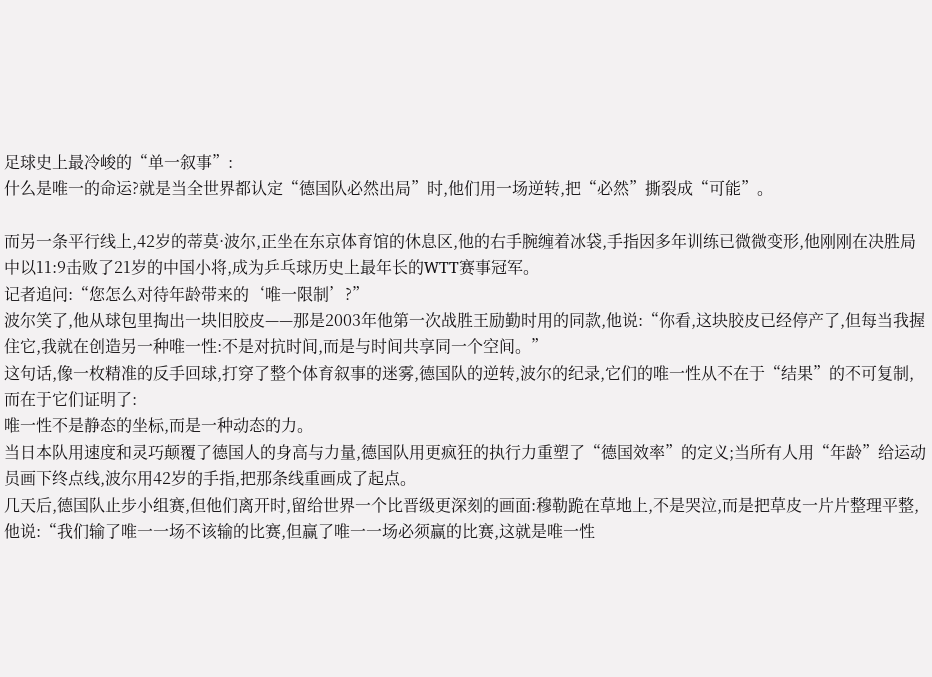足球史上最冷峻的“单一叙事”:
什么是唯一的命运?就是当全世界都认定“德国队必然出局”时,他们用一场逆转,把“必然”撕裂成“可能”。

而另一条平行线上,42岁的蒂莫·波尔,正坐在东京体育馆的休息区,他的右手腕缠着冰袋,手指因多年训练已微微变形,他刚刚在决胜局中以11:9击败了21岁的中国小将,成为乒乓球历史上最年长的WTT赛事冠军。
记者追问:“您怎么对待年龄带来的‘唯一限制’?”
波尔笑了,他从球包里掏出一块旧胶皮——那是2003年他第一次战胜王励勤时用的同款,他说:“你看,这块胶皮已经停产了,但每当我握住它,我就在创造另一种唯一性:不是对抗时间,而是与时间共享同一个空间。”
这句话,像一枚精准的反手回球,打穿了整个体育叙事的迷雾,德国队的逆转,波尔的纪录,它们的唯一性从不在于“结果”的不可复制,而在于它们证明了:
唯一性不是静态的坐标,而是一种动态的力。
当日本队用速度和灵巧颠覆了德国人的身高与力量,德国队用更疯狂的执行力重塑了“德国效率”的定义;当所有人用“年龄”给运动员画下终点线,波尔用42岁的手指,把那条线重画成了起点。
几天后,德国队止步小组赛,但他们离开时,留给世界一个比晋级更深刻的画面:穆勒跪在草地上,不是哭泣,而是把草皮一片片整理平整,他说:“我们输了唯一一场不该输的比赛,但赢了唯一一场必须赢的比赛,这就是唯一性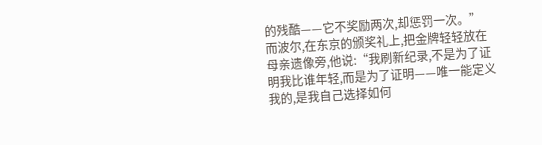的残酷——它不奖励两次,却惩罚一次。”
而波尔,在东京的颁奖礼上,把金牌轻轻放在母亲遗像旁,他说:“我刷新纪录,不是为了证明我比谁年轻,而是为了证明——唯一能定义我的,是我自己选择如何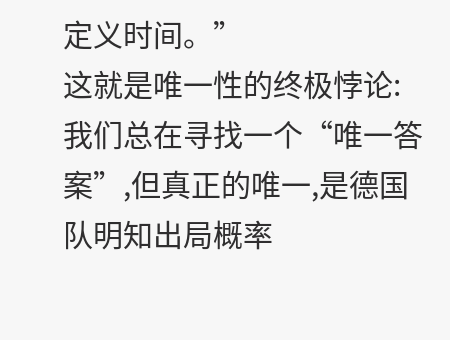定义时间。”
这就是唯一性的终极悖论:
我们总在寻找一个“唯一答案”,但真正的唯一,是德国队明知出局概率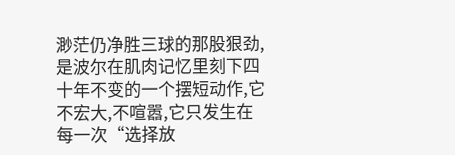渺茫仍净胜三球的那股狠劲,是波尔在肌肉记忆里刻下四十年不变的一个摆短动作,它不宏大,不喧嚣,它只发生在每一次“选择放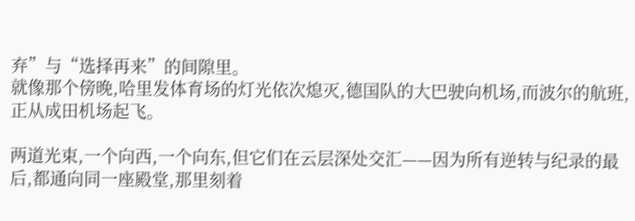弃”与“选择再来”的间隙里。
就像那个傍晚,哈里发体育场的灯光依次熄灭,德国队的大巴驶向机场,而波尔的航班,正从成田机场起飞。

两道光束,一个向西,一个向东,但它们在云层深处交汇——因为所有逆转与纪录的最后,都通向同一座殿堂,那里刻着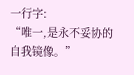一行字:
“唯一,是永不妥协的自我镜像。”